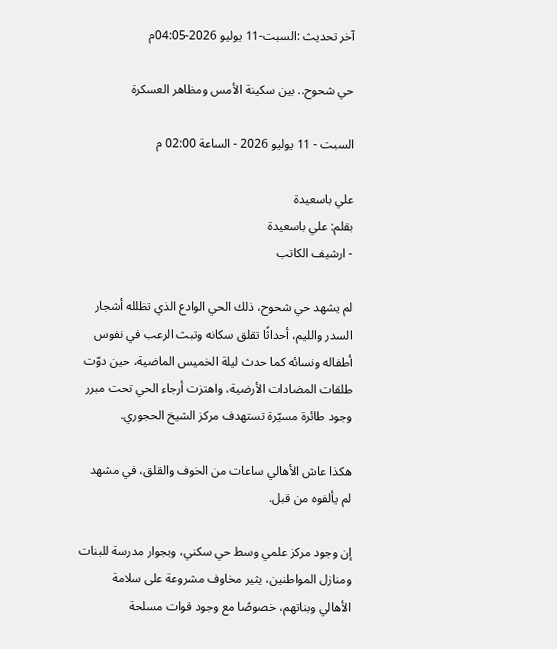آخر تحديث :السبت-11 يوليو 2026-04:05م

حي شحوح.. بين سكينة الأمس ومظاهر العسكرة

السبت - 11 يوليو 2026 - الساعة 02:00 م

علي باسعيدة
بقلم: علي باسعيدة
- ارشيف الكاتب

لم يشهد حي شحوح، ذلك الحي الوادع الذي تظلله أشجار السدر والليم، أحداثًا تقلق سكانه وتبث الرعب في نفوس أطفاله ونسائه كما حدث ليلة الخميس الماضية، حين دوّت طلقات المضادات الأرضية، واهتزت أرجاء الحي تحت مبرر وجود طائرة مسيّرة تستهدف مركز الشيخ الحجوري.

هكذا عاش الأهالي ساعات من الخوف والقلق، في مشهد لم يألفوه من قبل.

إن وجود مركز علمي وسط حي سكني، وبجوار مدرسة للبنات ومنازل المواطنين، يثير مخاوف مشروعة على سلامة الأهالي وبناتهم، خصوصًا مع وجود قوات مسلحة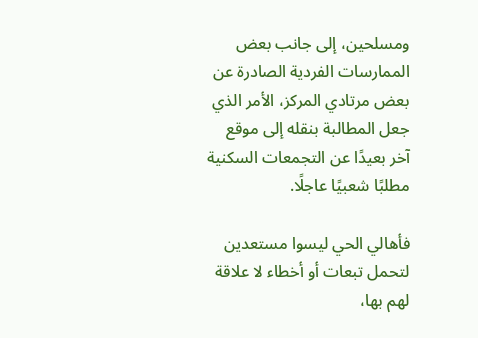ومسلحين، إلى جانب بعض الممارسات الفردية الصادرة عن بعض مرتادي المركز، الأمر الذي جعل المطالبة بنقله إلى موقع آخر بعيدًا عن التجمعات السكنية مطلبًا شعبيًا عاجلًا.

فأهالي الحي ليسوا مستعدين لتحمل تبعات أو أخطاء لا علاقة لهم بها،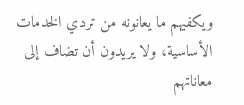ويكفيهم ما يعانونه من تردي الخدمات الأساسية، ولا يريدون أن تضاف إلى معاناتهم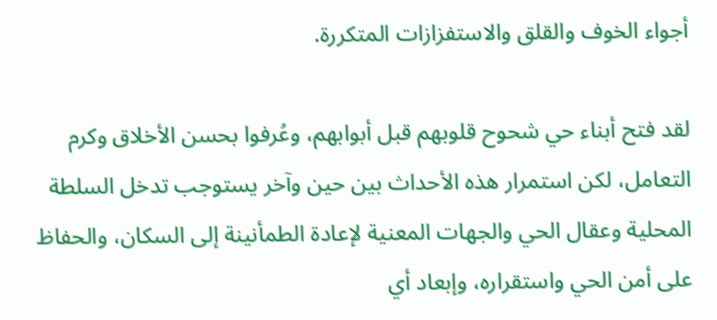أجواء الخوف والقلق والاستفزازات المتكررة.

لقد فتح أبناء حي شحوح قلوبهم قبل أبوابهم، وعُرفوا بحسن الأخلاق وكرم التعامل، لكن استمرار هذه الأحداث بين حين وآخر يستوجب تدخل السلطة المحلية وعقال الحي والجهات المعنية لإعادة الطمأنينة إلى السكان، والحفاظ على أمن الحي واستقراره، وإبعاد أي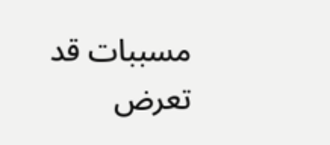مسببات قد تعرض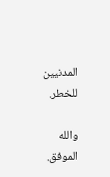المدنيين للخطر.

والله الموفق.